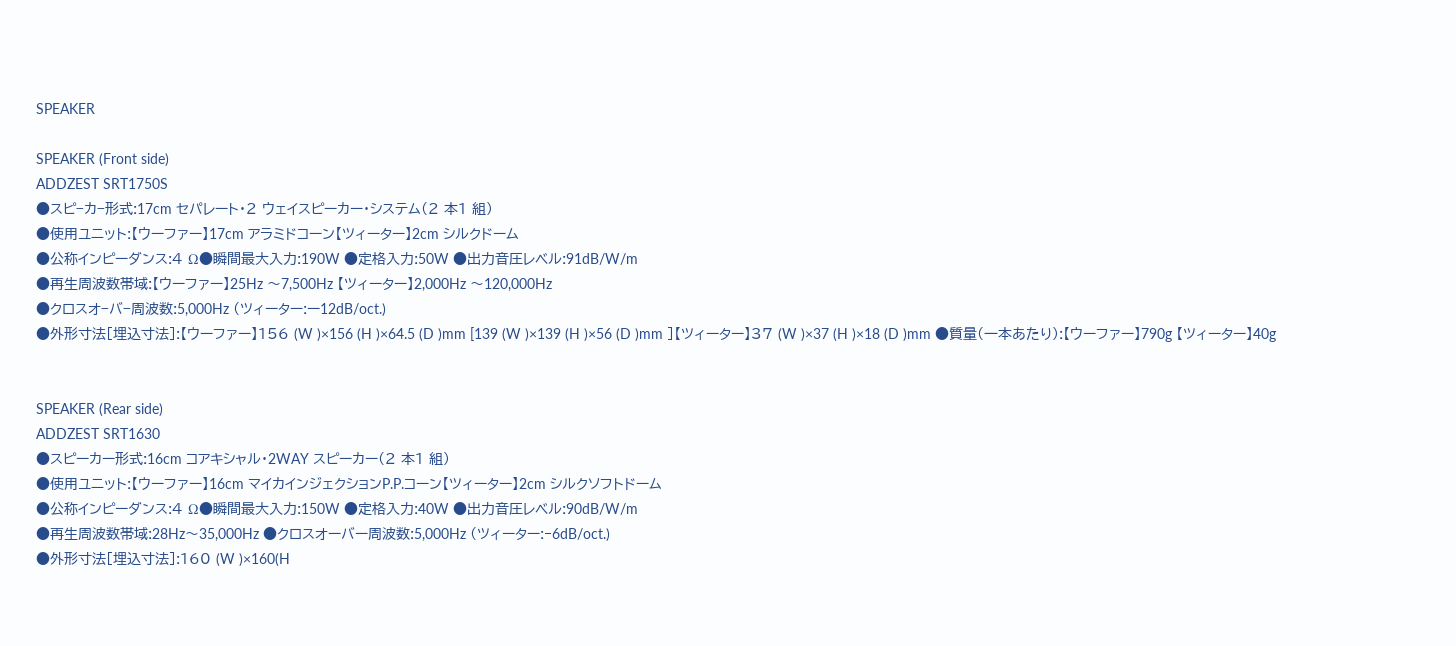SPEAKER

SPEAKER (Front side)
ADDZEST SRT1750S
●スピ−カ−形式:17cm セパレート・2 ウェイスピーカー・システム(2 本1 組)
●使用ユニット:【ウーファー】17cm アラミドコーン【ツィーター】2cm シルクドーム
●公称インピーダンス:4 Ω●瞬間最大入力:190W ●定格入力:50W ●出力音圧レベル:91dB/W/m
●再生周波数帯域:【ウーファー】25Hz 〜7,500Hz 【ツィーター】2,000Hz 〜120,000Hz
●クロスオ−バ−周波数:5,000Hz (ツィーター:ー12dB/oct.)
●外形寸法[埋込寸法]:【ウーファー】156 (W )×156 (H )×64.5 (D )mm [139 (W )×139 (H )×56 (D )mm ]【ツィーター】37 (W )×37 (H )×18 (D )mm ●質量(一本あたり):【ウーファー】790g 【ツィーター】40g


SPEAKER (Rear side)
ADDZEST SRT1630
●スピーカー形式:16cm コアキシャル・2WAY スピーカー(2 本1 組)
●使用ユニット:【ウーファー】16cm マイカインジェクションP.P.コーン【ツィーター】2cm シルクソフトドーム
●公称インピーダンス:4 Ω●瞬間最大入力:150W ●定格入力:40W ●出力音圧レベル:90dB/W/m
●再生周波数帯域:28Hz〜35,000Hz ●クロスオーバー周波数:5,000Hz (ツィーター:−6dB/oct.)
●外形寸法[埋込寸法]:160 (W )×160(H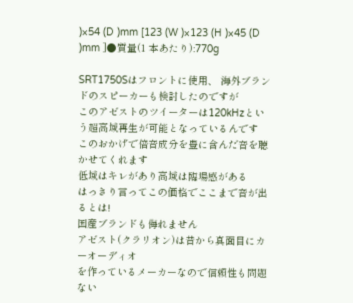)×54 (D )mm [123 (W )×123 (H )×45 (D )mm ]●質量(1 本あたり):770g

SRT1750Sはフロントに使用、 海外ブランドのスピーカーも検討したのですが
このアゼストのツイーターは120kHzという超高域再生が可能となっているんです
このおかげで倍音成分を豊に含んだ音を聴かせてくれます
低域はキレがあり高域は臨場感がある
はっきり言ってこの価格でここまで音が出るとは!
国産ブランドも侮れません
アゼスト(クラリオン)は昔から真面目にカーオーディオ
を作っているメーカーなので信頼性も問題ない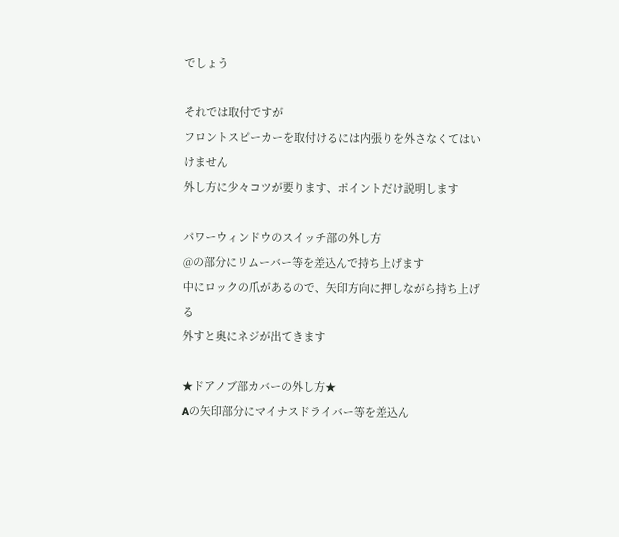でしょう

それでは取付ですが
フロントスピーカーを取付けるには内張りを外さなくてはいけません
外し方に少々コツが要ります、ポイントだけ説明します

パワーウィンドウのスイッチ部の外し方
@の部分にリムーバー等を差込んで持ち上げます
中にロックの爪があるので、矢印方向に押しながら持ち上げる
外すと奥にネジが出てきます

★ドアノブ部カバーの外し方★
Aの矢印部分にマイナスドライバー等を差込ん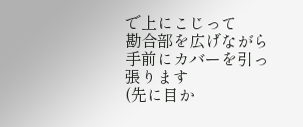で上にこじって
勘合部を広げながら手前にカバーを引っ張ります
(先に目か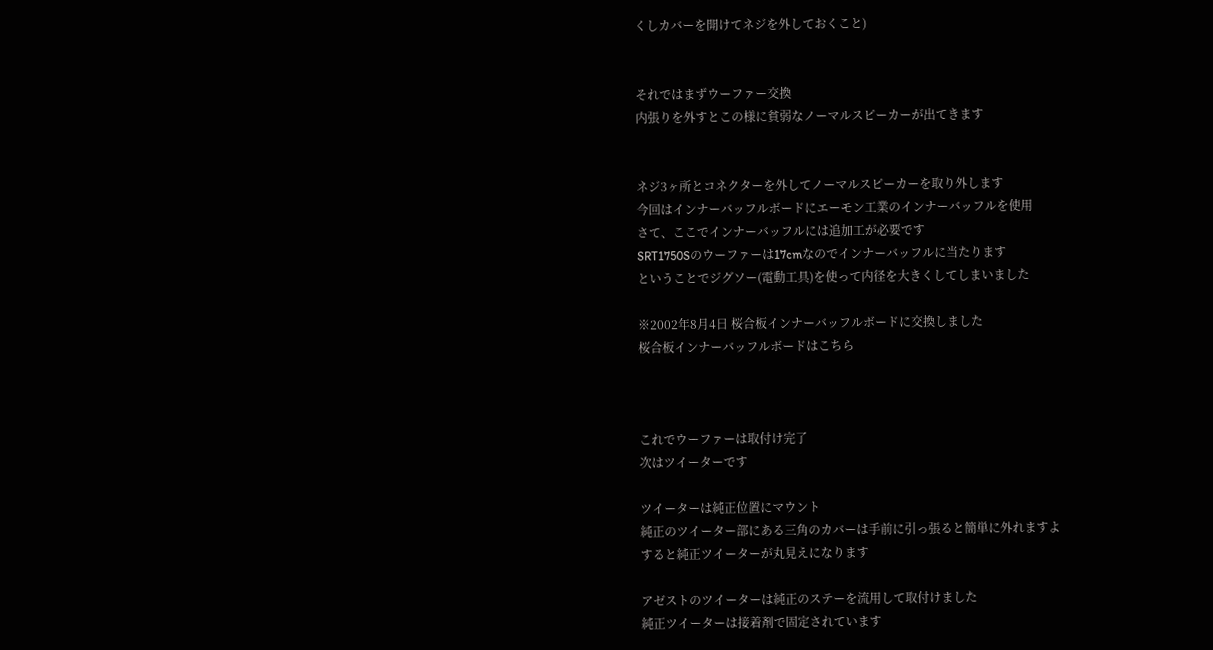くしカバーを開けてネジを外しておくこと)


それではまずウーファー交換
内張りを外すとこの様に貧弱なノーマルスピーカーが出てきます


ネジ3ヶ所とコネクターを外してノーマルスピーカーを取り外します
今回はインナーバッフルボードにエーモン工業のインナーバッフルを使用
さて、ここでインナーバッフルには追加工が必要です
SRT1750Sのウーファーは17cmなのでインナーバッフルに当たります
ということでジグソー(電動工具)を使って内径を大きくしてしまいました

※2002年8月4日 桜合板インナーバッフルボードに交換しました
桜合板インナーバッフルボードはこちら



これでウーファーは取付け完了
次はツイーターです

ツイーターは純正位置にマウント
純正のツイーター部にある三角のカバーは手前に引っ張ると簡単に外れますよ
すると純正ツイーターが丸見えになります

アゼストのツイーターは純正のステーを流用して取付けました
純正ツイーターは接着剤で固定されています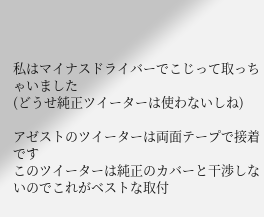私はマイナスドライバーでこじって取っちゃいました
(どうせ純正ツイーターは使わないしね)

アゼストのツイーターは両面テープで接着です
このツイーターは純正のカバーと干渉しないのでこれがベストな取付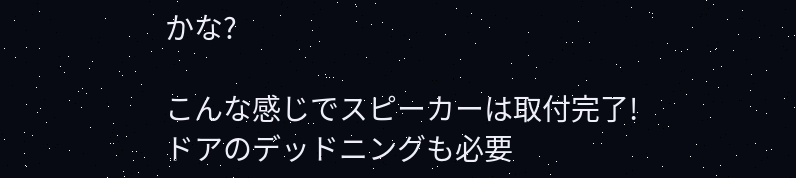かな?

こんな感じでスピーカーは取付完了!
ドアのデッドニングも必要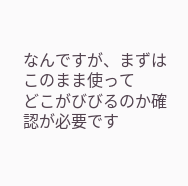なんですが、まずはこのまま使って
どこがびびるのか確認が必要です